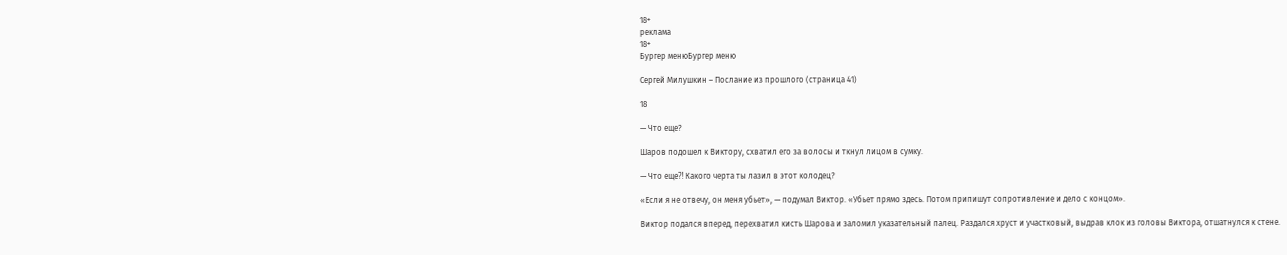18+
реклама
18+
Бургер менюБургер меню

Сергей Милушкин – Послание из прошлого (страница 41)

18

— Что еще?

Шаров подошел к Виктору, схватил его за волосы и ткнул лицом в сумку.

— Что еще⁈ Какого черта ты лазил в этот колодец?

«Если я не отвечу, он меня убьет», — подумал Виктор. «Убьет прямо здесь. Потом припишут сопротивление и дело с концом».

Виктор подался вперед, перехватил кисть Шарова и заломил указательный палец. Раздался хруст и участковый, выдрав клок из головы Виктора, отшатнулся к стене.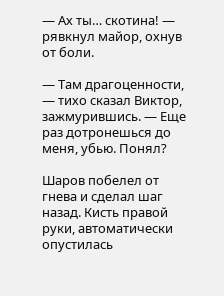— Ах ты… скотина! — рявкнул майор, охнув от боли.

— Там драгоценности, — тихо сказал Виктор, зажмурившись. — Еще раз дотронешься до меня, убью. Понял?

Шаров побелел от гнева и сделал шаг назад. Кисть правой руки, автоматически опустилась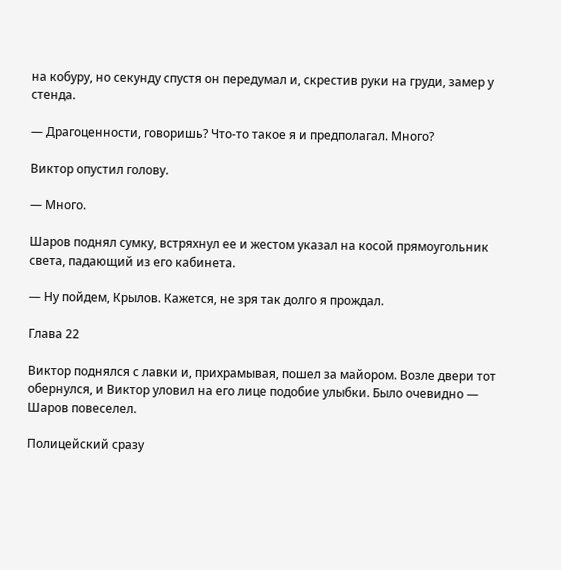на кобуру, но секунду спустя он передумал и, скрестив руки на груди, замер у стенда.

— Драгоценности, говоришь? Что‑то такое я и предполагал. Много?

Виктор опустил голову.

— Много.

Шаров поднял сумку, встряхнул ее и жестом указал на косой прямоугольник света, падающий из его кабинета.

— Ну пойдем, Крылов. Кажется, не зря так долго я прождал.

Глава 22

Виктор поднялся с лавки и, прихрамывая, пошел за майором. Возле двери тот обернулся, и Виктор уловил на его лице подобие улыбки. Было очевидно — Шаров повеселел.

Полицейский сразу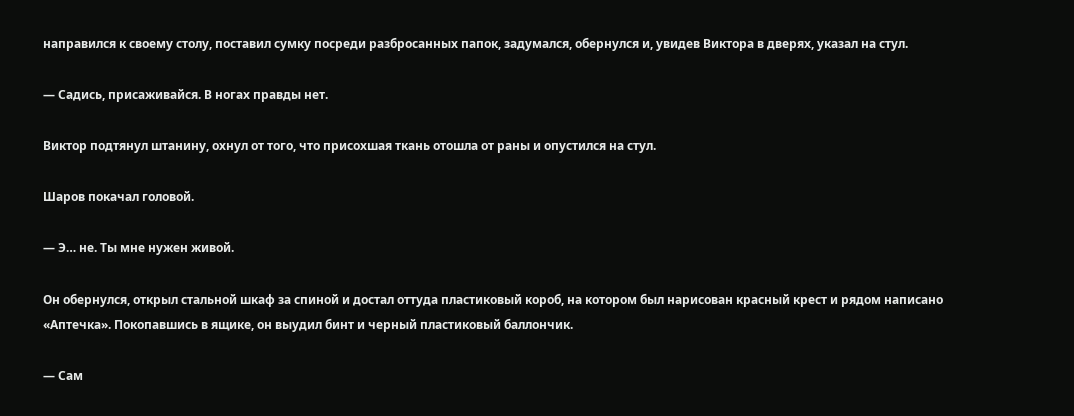направился к своему столу, поставил сумку посреди разбросанных папок, задумался, обернулся и, увидев Виктора в дверях, указал на стул.

— Садись, присаживайся. В ногах правды нет.

Виктор подтянул штанину, охнул от того, что присохшая ткань отошла от раны и опустился на стул.

Шаров покачал головой.

— Э… не. Ты мне нужен живой.

Он обернулся, открыл стальной шкаф за спиной и достал оттуда пластиковый короб, на котором был нарисован красный крест и рядом написано «Аптечка». Покопавшись в ящике, он выудил бинт и черный пластиковый баллончик.

— Сам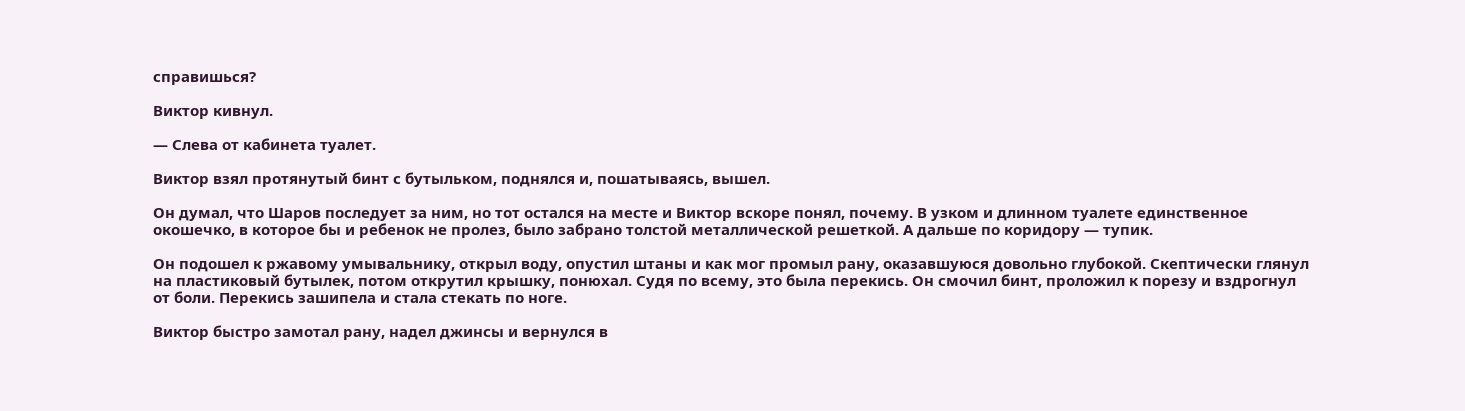справишься?

Виктор кивнул.

— Слева от кабинета туалет.

Виктор взял протянутый бинт с бутыльком, поднялся и, пошатываясь, вышел.

Он думал, что Шаров последует за ним, но тот остался на месте и Виктор вскоре понял, почему. В узком и длинном туалете единственное окошечко, в которое бы и ребенок не пролез, было забрано толстой металлической решеткой. А дальше по коридору — тупик.

Он подошел к ржавому умывальнику, открыл воду, опустил штаны и как мог промыл рану, оказавшуюся довольно глубокой. Скептически глянул на пластиковый бутылек, потом открутил крышку, понюхал. Судя по всему, это была перекись. Он смочил бинт, проложил к порезу и вздрогнул от боли. Перекись зашипела и стала стекать по ноге.

Виктор быстро замотал рану, надел джинсы и вернулся в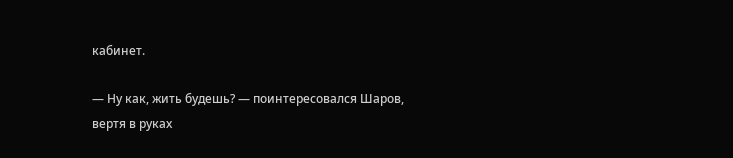кабинет.

— Ну как, жить будешь? — поинтересовался Шаров, вертя в руках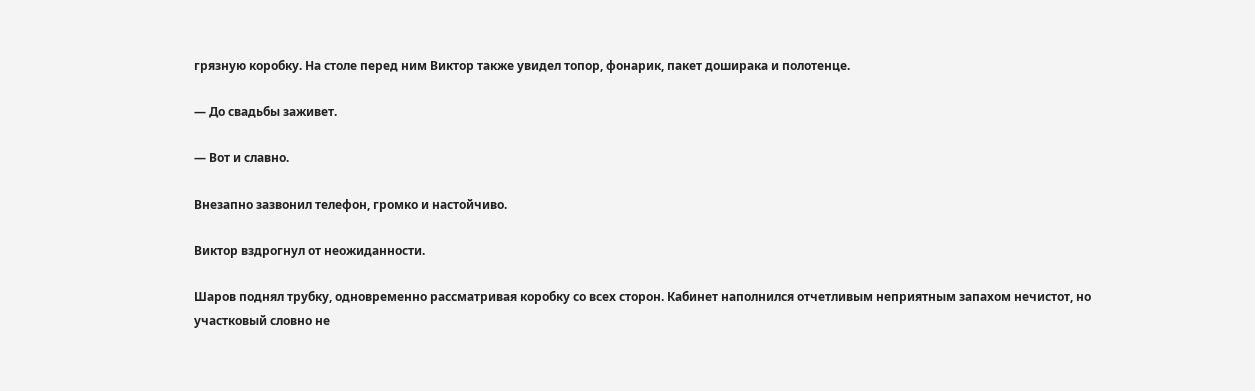грязную коробку. На столе перед ним Виктор также увидел топор, фонарик, пакет доширака и полотенце.

— До свадьбы заживет.

— Вот и славно.

Внезапно зазвонил телефон, громко и настойчиво.

Виктор вздрогнул от неожиданности.

Шаров поднял трубку, одновременно рассматривая коробку со всех сторон. Кабинет наполнился отчетливым неприятным запахом нечистот, но участковый словно не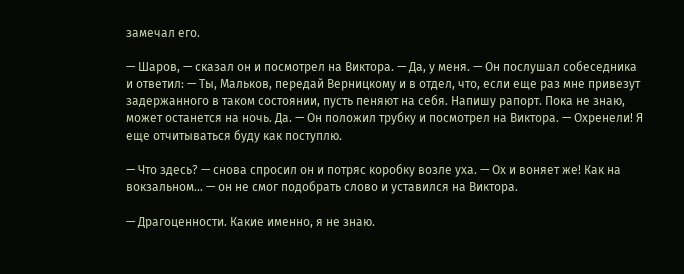замечал его.

— Шаров, — сказал он и посмотрел на Виктора. — Да, у меня. — Он послушал собеседника и ответил: — Ты, Мальков, передай Верницкому и в отдел, что, если еще раз мне привезут задержанного в таком состоянии, пусть пеняют на себя. Напишу рапорт. Пока не знаю, может останется на ночь. Да. — Он положил трубку и посмотрел на Виктора. — Охренели! Я еще отчитываться буду как поступлю.

— Что здесь? — снова спросил он и потряс коробку возле уха. — Ох и воняет же! Как на вокзальном… — он не смог подобрать слово и уставился на Виктора.

— Драгоценности. Какие именно, я не знаю.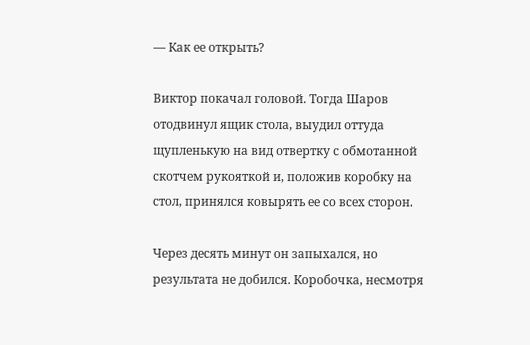— Как ее открыть?

Виктор покачал головой. Тогда Шаров отодвинул ящик стола, выудил оттуда щупленькую на вид отвертку с обмотанной скотчем рукояткой и, положив коробку на стол, принялся ковырять ее со всех сторон.

Через десять минут он запыхался, но результата не добился. Коробочка, несмотря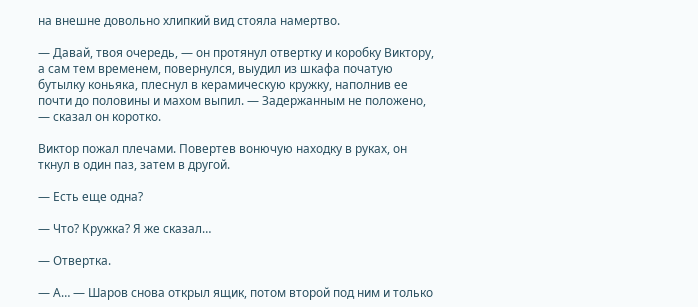на внешне довольно хлипкий вид стояла намертво.

— Давай, твоя очередь, — он протянул отвертку и коробку Виктору, а сам тем временем, повернулся, выудил из шкафа початую бутылку коньяка, плеснул в керамическую кружку, наполнив ее почти до половины и махом выпил. — Задержанным не положено, — сказал он коротко.

Виктор пожал плечами. Повертев вонючую находку в руках, он ткнул в один паз, затем в другой.

— Есть еще одна?

— Что? Кружка? Я же сказал…

— Отвертка.

— А… — Шаров снова открыл ящик, потом второй под ним и только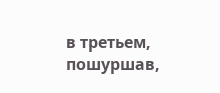в третьем, пошуршав,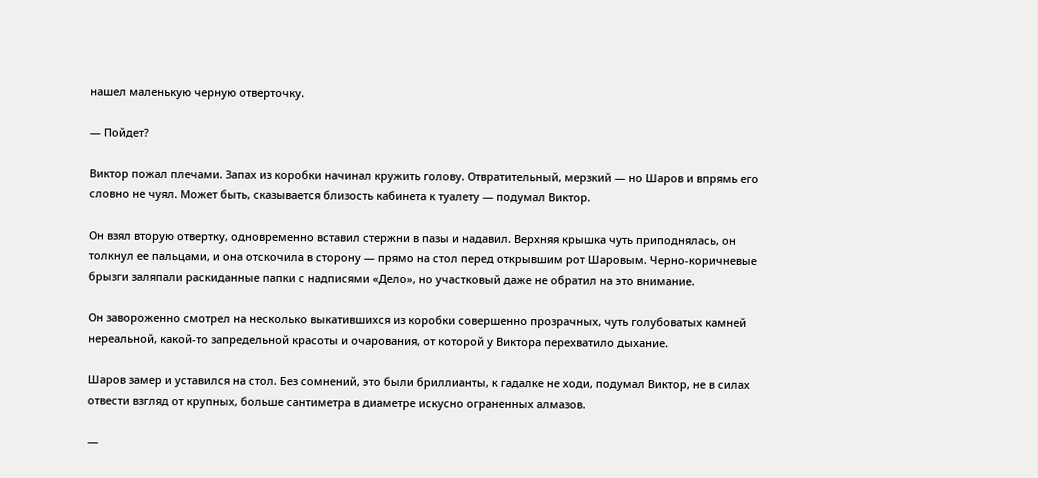нашел маленькую черную отверточку.

— Пойдет?

Виктор пожал плечами. Запах из коробки начинал кружить голову. Отвратительный, мерзкий — но Шаров и впрямь его словно не чуял. Может быть, сказывается близость кабинета к туалету — подумал Виктор.

Он взял вторую отвертку, одновременно вставил стержни в пазы и надавил. Верхняя крышка чуть приподнялась, он толкнул ее пальцами, и она отскочила в сторону — прямо на стол перед открывшим рот Шаровым. Черно‑коричневые брызги заляпали раскиданные папки с надписями «Дело», но участковый даже не обратил на это внимание.

Он завороженно смотрел на несколько выкатившихся из коробки совершенно прозрачных, чуть голубоватых камней нереальной, какой‑то запредельной красоты и очарования, от которой у Виктора перехватило дыхание.

Шаров замер и уставился на стол. Без сомнений, это были бриллианты, к гадалке не ходи, подумал Виктор, не в силах отвести взгляд от крупных, больше сантиметра в диаметре искусно ограненных алмазов.

—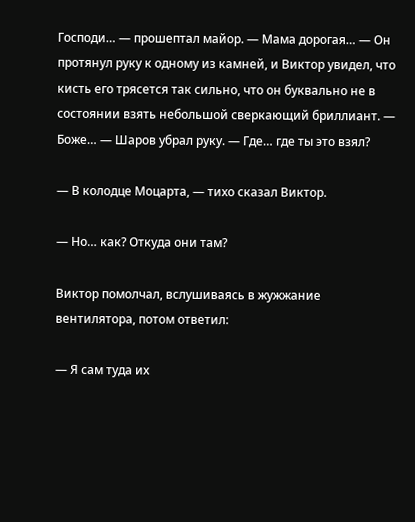Господи… — прошептал майор. — Мама дорогая… — Он протянул руку к одному из камней, и Виктор увидел, что кисть его трясется так сильно, что он буквально не в состоянии взять небольшой сверкающий бриллиант. — Боже… — Шаров убрал руку. — Где… где ты это взял?

— В колодце Моцарта, — тихо сказал Виктор.

— Но… как? Откуда они там?

Виктор помолчал, вслушиваясь в жужжание вентилятора, потом ответил:

— Я сам туда их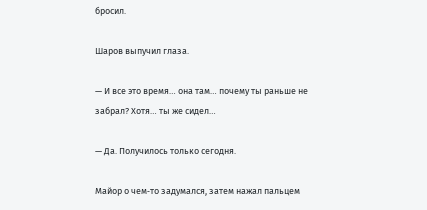бросил.

Шаров выпучил глаза.

— И все это время… она там… почему ты раньше не забрал? Хотя… ты же сидел…

— Да. Получилось только сегодня.

Майор о чем‑то задумался, затем нажал пальцем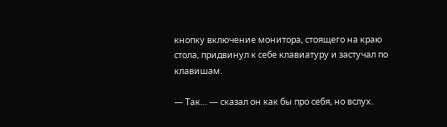кнопку включение монитора, стоящего на краю стола, придвинул к себе клавиатуру и застучал по клавишам.

— Так… — сказал он как бы про себя, но вслух.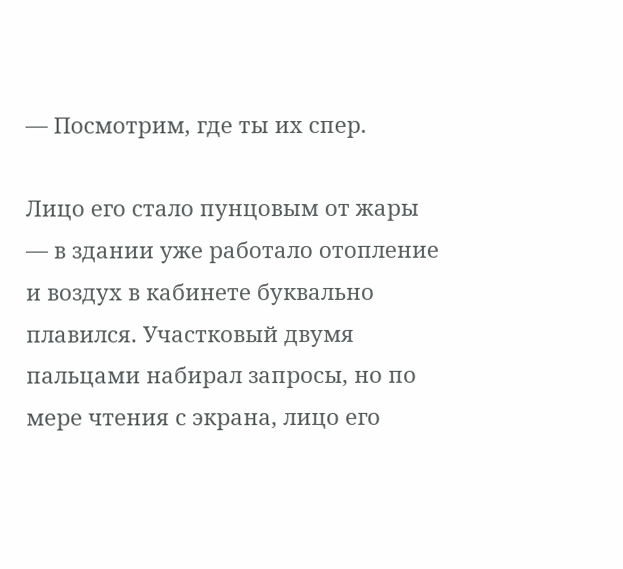— Посмотрим, где ты их спер.

Лицо его стало пунцовым от жары — в здании уже работало отопление и воздух в кабинете буквально плавился. Участковый двумя пальцами набирал запросы, но по мере чтения с экрана, лицо его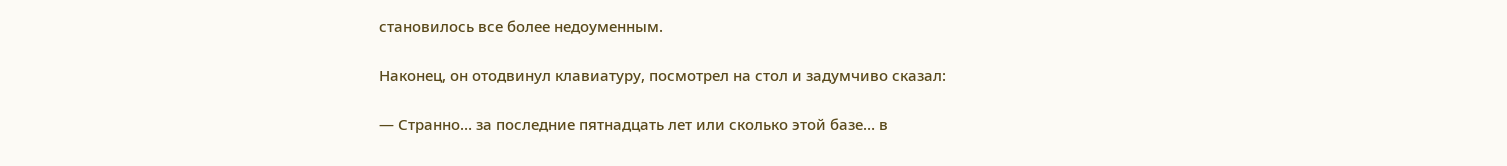становилось все более недоуменным.

Наконец, он отодвинул клавиатуру, посмотрел на стол и задумчиво сказал:

— Странно… за последние пятнадцать лет или сколько этой базе… в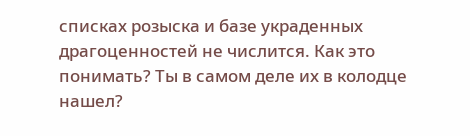списках розыска и базе украденных драгоценностей не числится. Как это понимать? Ты в самом деле их в колодце нашел?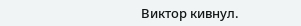Виктор кивнул.